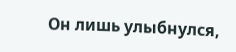Он лишь улыбнулся,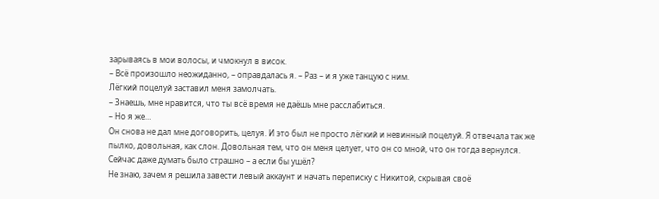зарываясь в мои волосы, и чмокнул в висок.
– Всё произошло неожиданно, – оправдалась я. – Раз – и я уже танцую с ним.
Лёгкий поцелуй заставил меня замолчать.
– Знаешь, мне нравится, что ты всё время не даёшь мне расслабиться.
– Но я же…
Он снова не дал мне договорить, целуя. И это был не просто лёгкий и невинный поцелуй. Я отвечала так же пылко, довольная, как слон. Довольная тем, что он меня целует, что он со мной, что он тогда вернулся. Сейчас даже думать было страшно – а если бы ушёл?
Не знаю, зачем я решила завести левый аккаунт и начать переписку с Никитой, скрывая своё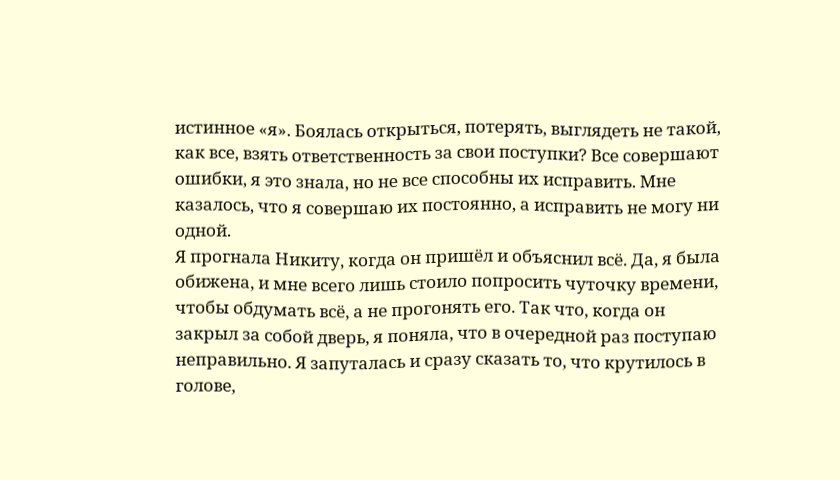истинное «я». Боялась открыться, потерять, выглядеть не такой, как все, взять ответственность за свои поступки? Все совершают ошибки, я это знала, но не все способны их исправить. Мне казалось, что я совершаю их постоянно, а исправить не могу ни одной.
Я прогнала Никиту, когда он пришёл и объяснил всё. Да, я была обижена, и мне всего лишь стоило попросить чуточку времени, чтобы обдумать всё, а не прогонять его. Так что, когда он закрыл за собой дверь, я поняла, что в очередной раз поступаю неправильно. Я запуталась и сразу сказать то, что крутилось в голове,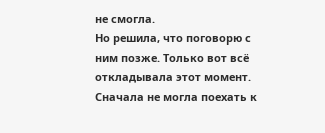не смогла.
Но решила, что поговорю с ним позже. Только вот всё откладывала этот момент. Сначала не могла поехать к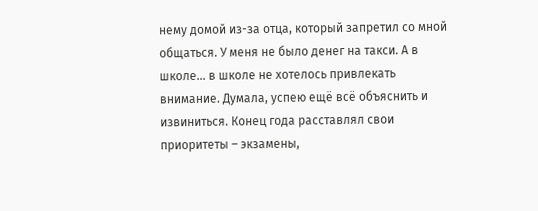нему домой из-за отца, который запретил со мной общаться. У меня не было денег на такси. А в школе… в школе не хотелось привлекать внимание. Думала, успею ещё всё объяснить и извиниться. Конец года расставлял свои приоритеты – экзамены,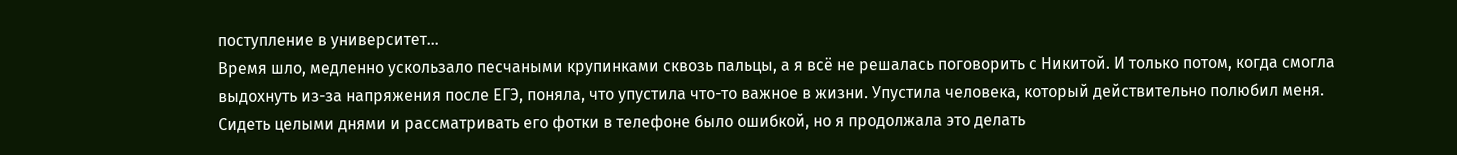поступление в университет…
Время шло, медленно ускользало песчаными крупинками сквозь пальцы, а я всё не решалась поговорить с Никитой. И только потом, когда смогла выдохнуть из-за напряжения после ЕГЭ, поняла, что упустила что-то важное в жизни. Упустила человека, который действительно полюбил меня.
Сидеть целыми днями и рассматривать его фотки в телефоне было ошибкой, но я продолжала это делать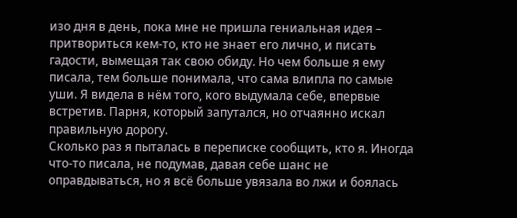изо дня в день, пока мне не пришла гениальная идея – притвориться кем-то, кто не знает его лично, и писать гадости, вымещая так свою обиду. Но чем больше я ему писала, тем больше понимала, что сама влипла по самые уши. Я видела в нём того, кого выдумала себе, впервые встретив. Парня, который запутался, но отчаянно искал правильную дорогу.
Сколько раз я пыталась в переписке сообщить, кто я. Иногда что-то писала, не подумав, давая себе шанс не оправдываться, но я всё больше увязала во лжи и боялась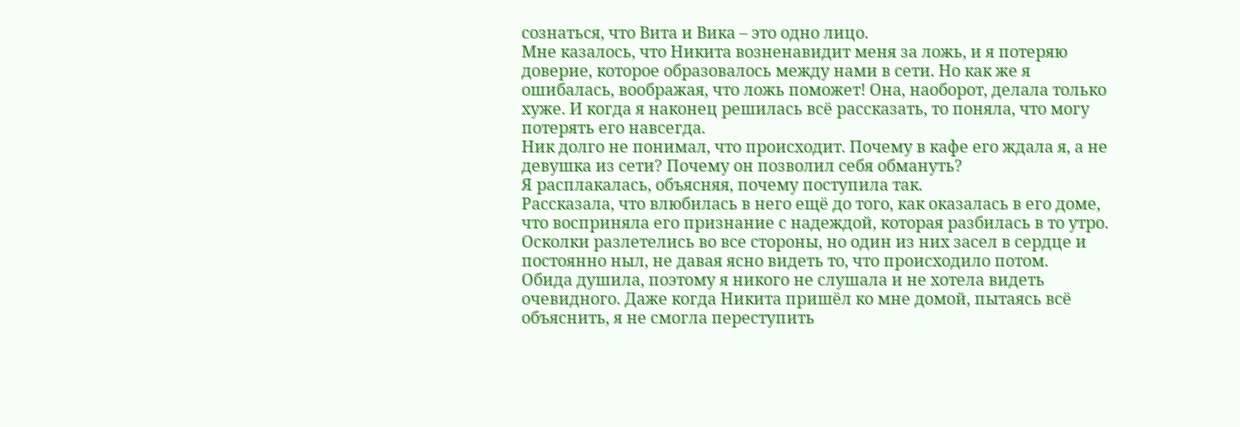сознаться, что Вита и Вика – это одно лицо.
Мне казалось, что Никита возненавидит меня за ложь, и я потеряю доверие, которое образовалось между нами в сети. Но как же я ошибалась, воображая, что ложь поможет! Она, наоборот, делала только хуже. И когда я наконец решилась всё рассказать, то поняла, что могу потерять его навсегда.
Ник долго не понимал, что происходит. Почему в кафе его ждала я, а не девушка из сети? Почему он позволил себя обмануть?
Я расплакалась, объясняя, почему поступила так.
Рассказала, что влюбилась в него ещё до того, как оказалась в его доме, что восприняла его признание с надеждой, которая разбилась в то утро. Осколки разлетелись во все стороны, но один из них засел в сердце и постоянно ныл, не давая ясно видеть то, что происходило потом.
Обида душила, поэтому я никого не слушала и не хотела видеть очевидного. Даже когда Никита пришёл ко мне домой, пытаясь всё объяснить, я не смогла переступить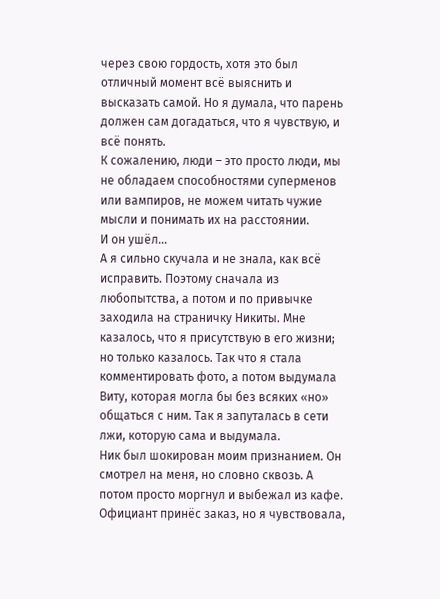через свою гордость, хотя это был отличный момент всё выяснить и высказать самой. Но я думала, что парень должен сам догадаться, что я чувствую, и всё понять.
К сожалению, люди – это просто люди, мы не обладаем способностями суперменов или вампиров, не можем читать чужие мысли и понимать их на расстоянии.
И он ушёл…
А я сильно скучала и не знала, как всё исправить. Поэтому сначала из любопытства, а потом и по привычке заходила на страничку Никиты. Мне казалось, что я присутствую в его жизни; но только казалось. Так что я стала комментировать фото, а потом выдумала Виту, которая могла бы без всяких «но» общаться с ним. Так я запуталась в сети лжи, которую сама и выдумала.
Ник был шокирован моим признанием. Он смотрел на меня, но словно сквозь. А потом просто моргнул и выбежал из кафе.
Официант принёс заказ, но я чувствовала,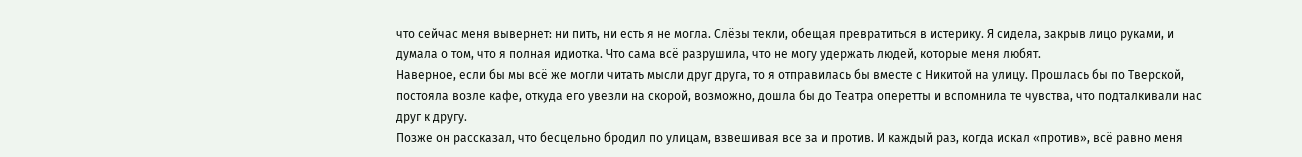что сейчас меня вывернет: ни пить, ни есть я не могла. Слёзы текли, обещая превратиться в истерику. Я сидела, закрыв лицо руками, и думала о том, что я полная идиотка. Что сама всё разрушила, что не могу удержать людей, которые меня любят.
Наверное, если бы мы всё же могли читать мысли друг друга, то я отправилась бы вместе с Никитой на улицу. Прошлась бы по Тверской, постояла возле кафе, откуда его увезли на скорой, возможно, дошла бы до Театра оперетты и вспомнила те чувства, что подталкивали нас друг к другу.
Позже он рассказал, что бесцельно бродил по улицам, взвешивая все за и против. И каждый раз, когда искал «против», всё равно меня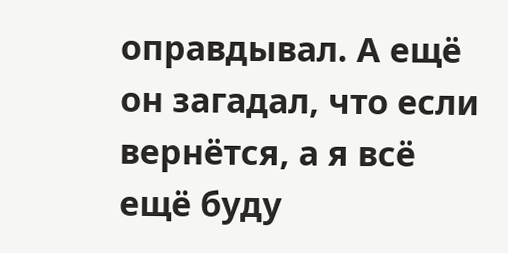оправдывал. А ещё он загадал, что если вернётся, а я всё ещё буду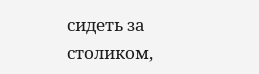сидеть за столиком,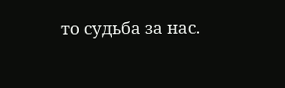то судьба за нас.